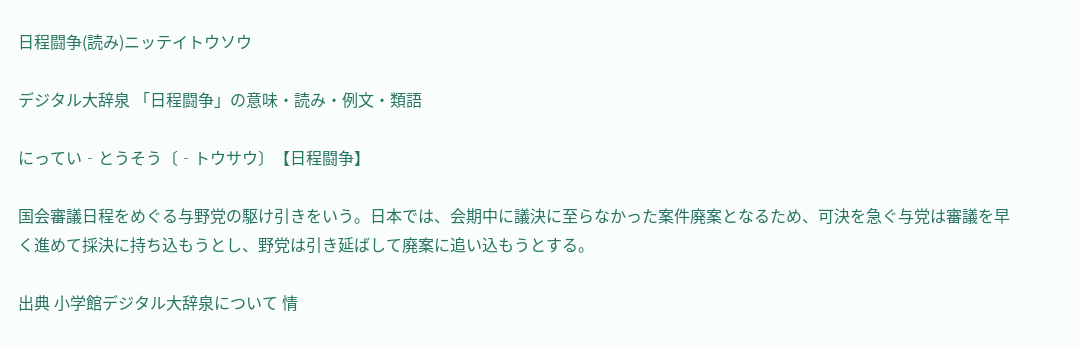日程闘争(読み)ニッテイトウソウ

デジタル大辞泉 「日程闘争」の意味・読み・例文・類語

にってい‐とうそう〔‐トウサウ〕【日程闘争】

国会審議日程をめぐる与野党の駆け引きをいう。日本では、会期中に議決に至らなかった案件廃案となるため、可決を急ぐ与党は審議を早く進めて採決に持ち込もうとし、野党は引き延ばして廃案に追い込もうとする。

出典 小学館デジタル大辞泉について 情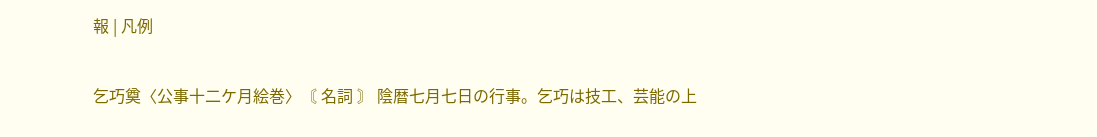報 | 凡例

乞巧奠〈公事十二ケ月絵巻〉〘 名詞 〙 陰暦七月七日の行事。乞巧は技工、芸能の上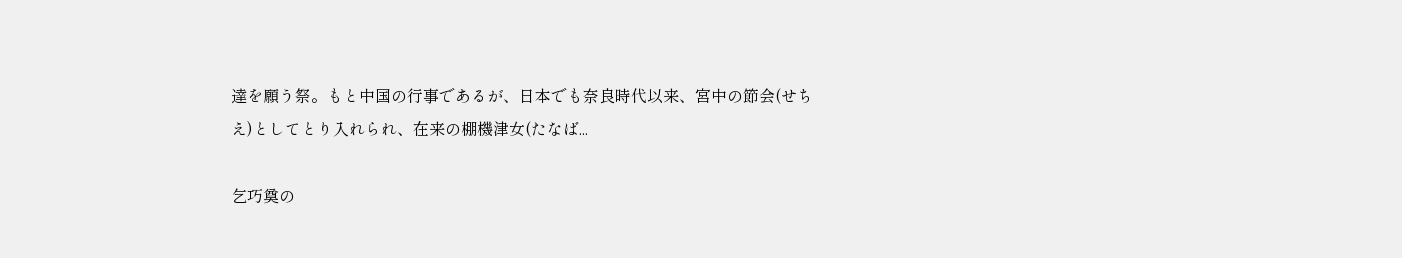達を願う祭。もと中国の行事であるが、日本でも奈良時代以来、宮中の節会(せちえ)としてとり入れられ、在来の棚機津女(たなば...

乞巧奠の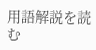用語解説を読む